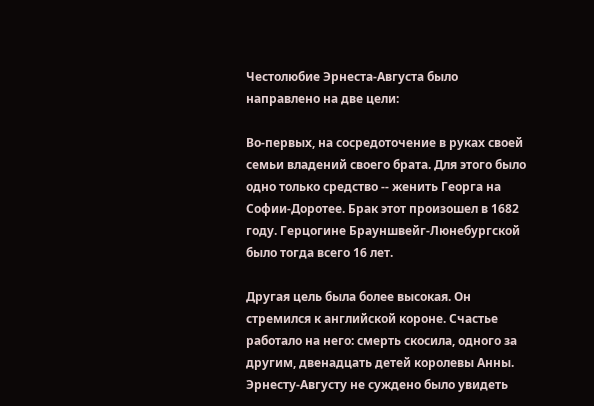Честолюбие Эрнеста-Августа было направлено на две цели:

Во-первых, на сосредоточение в руках своей семьи владений своего брата. Для этого было одно только средство -- женить Георга на Софии-Доротее. Брак этот произошел в 1682 году. Герцогине Брауншвейг-Люнебургской было тогда всего 16 лет.

Другая цель была более высокая. Он стремился к английской короне. Счастье работало на него: смерть скосила, одного за другим, двенадцать детей королевы Анны. Эрнесту-Августу не суждено было увидеть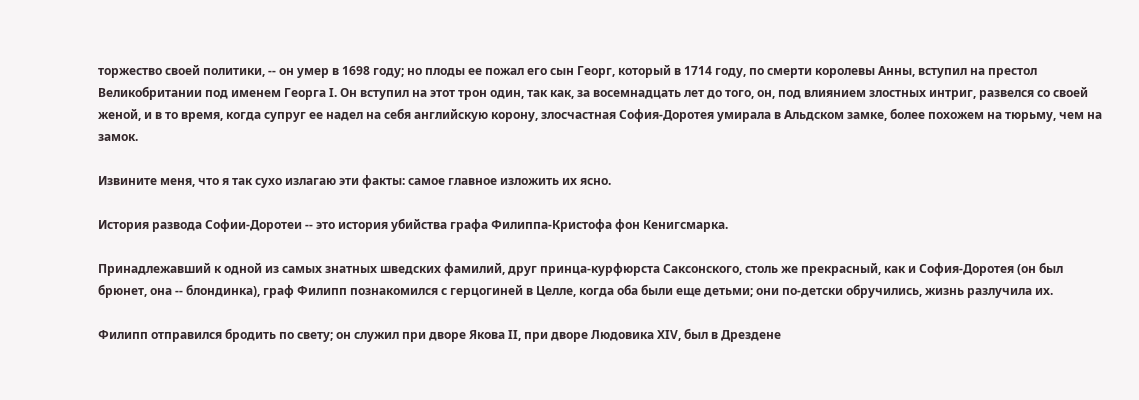торжество своей политики, -- он умер в 1698 году; но плоды ее пожал его сын Георг, который в 1714 году, по смерти королевы Анны, вступил на престол Великобритании под именем Георга I. Он вступил на этот трон один, так как, за восемнадцать лет до того, он, под влиянием злостных интриг, развелся со своей женой, и в то время, когда супруг ее надел на себя английскую корону, злосчастная София-Доротея умирала в Альдском замке, более похожем на тюрьму, чем на замок.

Извините меня, что я так сухо излагаю эти факты: самое главное изложить их ясно.

История развода Софии-Доротеи -- это история убийства графа Филиппа-Кристофа фон Кенигсмарка.

Принадлежавший к одной из самых знатных шведских фамилий, друг принца-курфюрста Саксонского, столь же прекрасный, как и София-Доротея (он был брюнет, она -- блондинка), граф Филипп познакомился с герцогиней в Целле, когда оба были еще детьми; они по-детски обручились, жизнь разлучила их.

Филипп отправился бродить по свету; он служил при дворе Якова II, при дворе Людовика XIV, был в Дрездене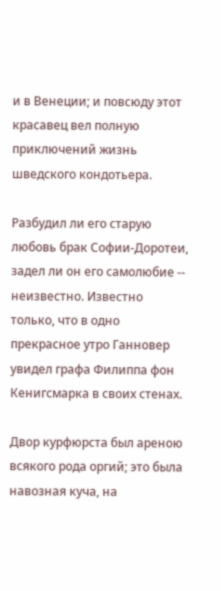и в Венеции; и повсюду этот красавец вел полную приключений жизнь шведского кондотьера.

Разбудил ли его старую любовь брак Софии-Доротеи, задел ли он его самолюбие -- неизвестно. Известно только, что в одно прекрасное утро Ганновер увидел графа Филиппа фон Кенигсмарка в своих стенах.

Двор курфюрста был ареною всякого рода оргий; это была навозная куча, на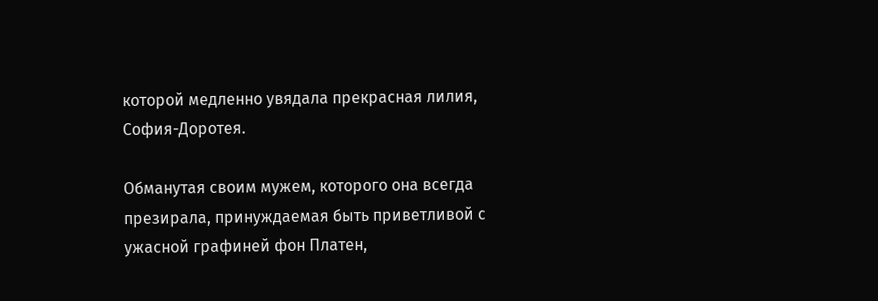которой медленно увядала прекрасная лилия, София-Доротея.

Обманутая своим мужем, которого она всегда презирала, принуждаемая быть приветливой с ужасной графиней фон Платен,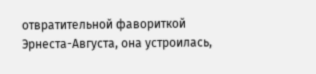отвратительной фавориткой Эрнеста-Августа, она устроилась,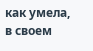как умела, в своем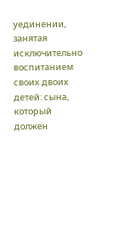уединении, занятая исключительно воспитанием своих двоих детей: сына, который должен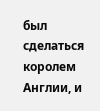был сделаться королем Англии, и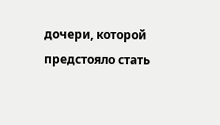дочери, которой предстояло стать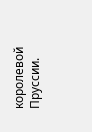королевой Пруссии.